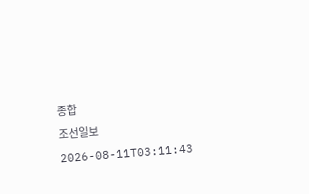종합
조선일보
2026-08-11T03:11:43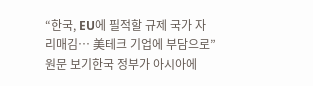“한국, EU에 필적할 규제 국가 자리매김… 美테크 기업에 부담으로”
원문 보기한국 정부가 아시아에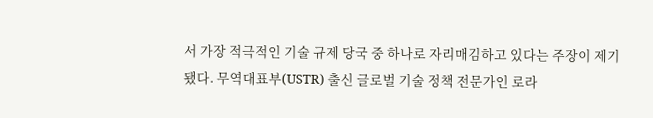서 가장 적극적인 기술 규제 당국 중 하나로 자리매김하고 있다는 주장이 제기됐다. 무역대표부(USTR) 출신 글로벌 기술 정책 전문가인 로라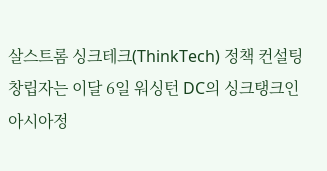살스트롬 싱크테크(ThinkTech) 정책 컨설팅 창립자는 이달 6일 워싱턴 DC의 싱크탱크인 아시아정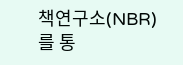책연구소(NBR)를 통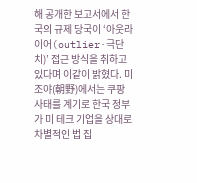해 공개한 보고서에서 한국의 규제 당국이 ‘아웃라이어(outlier·극단치)’ 접근 방식을 취하고 있다며 이같이 밝혔다. 미 조야(朝野)에서는 쿠팡 사태를 계기로 한국 정부가 미 테크 기업을 상대로 차별적인 법 집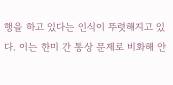행을 하고 있다는 인식이 뚜렷해지고 있다. 이는 한미 간 통상 문제로 비화해 안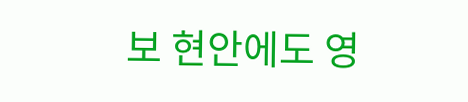보 현안에도 영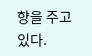향을 주고 있다.